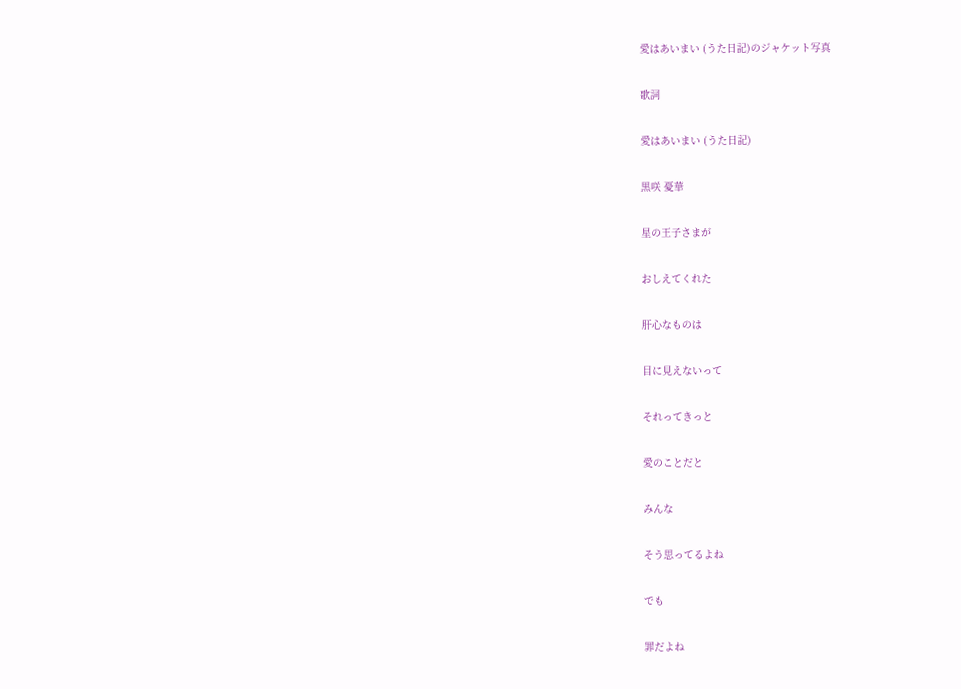愛はあいまい (うた日記)のジャケット写真

歌詞

愛はあいまい (うた日記)

黒咲 憂華

星の王子さまが

おしえてくれた

肝心なものは

目に見えないって

それってきっと

愛のことだと

みんな

そう思ってるよね

でも

罪だよね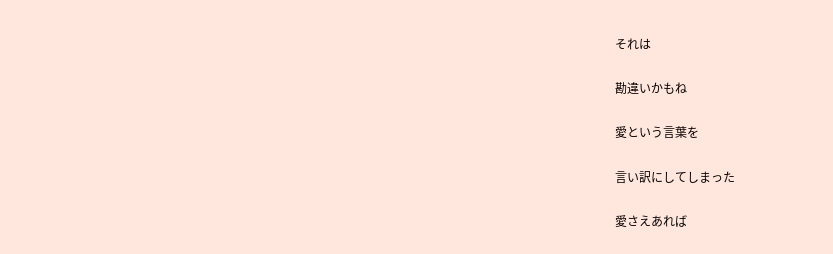それは

勘違いかもね

愛という言葉を

言い訳にしてしまった

愛さえあれば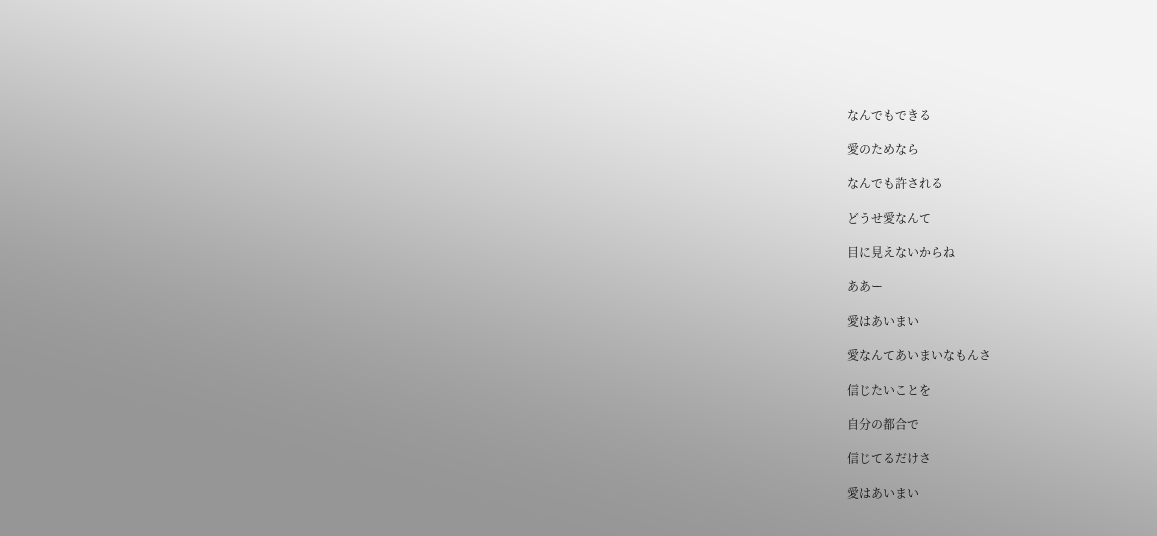なんでもできる

愛のためなら

なんでも許される

どうせ愛なんて

目に見えないからね

ああー

愛はあいまい

愛なんてあいまいなもんさ

信じたいことを

自分の都合で

信じてるだけさ

愛はあいまい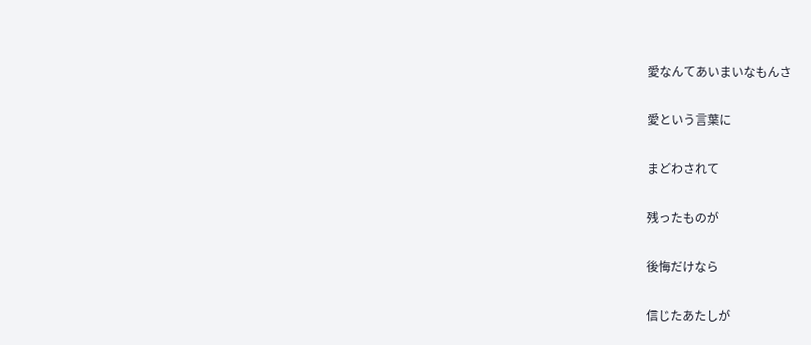愛なんてあいまいなもんさ

愛という言葉に

まどわされて

残ったものが

後悔だけなら

信じたあたしが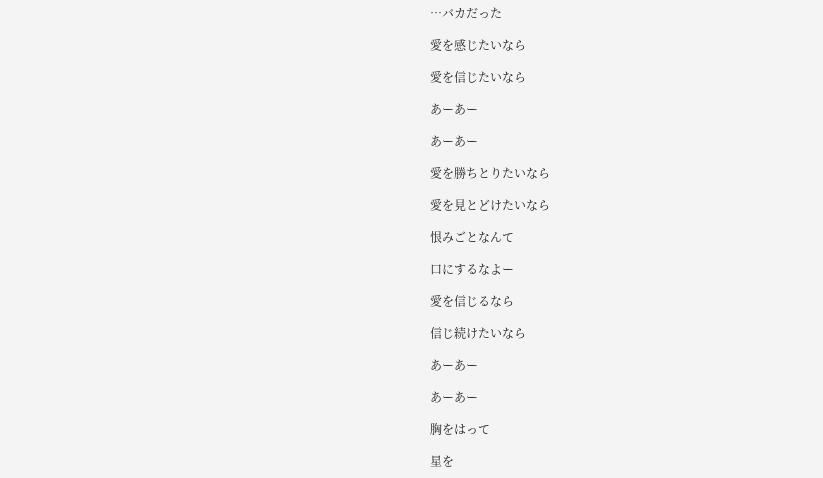…バカだった

愛を感じたいなら

愛を信じたいなら

あーあー

あーあー

愛を勝ちとりたいなら

愛を見とどけたいなら

恨みごとなんて

口にするなよー

愛を信じるなら

信じ続けたいなら

あーあー

あーあー

胸をはって

星を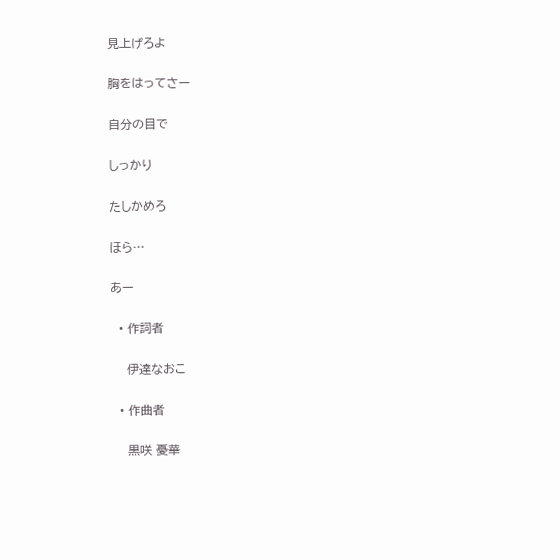見上げろよ

胸をはってさー

自分の目で

しっかり

たしかめろ

ほら…

あー

  • 作詞者

    伊達なおこ

  • 作曲者

    黒咲 憂華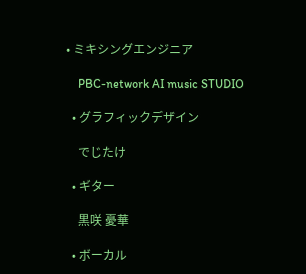• ミキシングエンジニア

    PBC-network AI music STUDIO

  • グラフィックデザイン

    でじたけ

  • ギター

    黒咲 憂華

  • ボーカル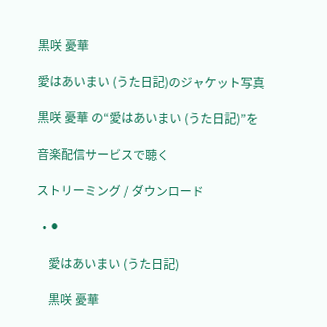黒咲 憂華

愛はあいまい (うた日記)のジャケット写真

黒咲 憂華 の“愛はあいまい (うた日記)”を

音楽配信サービスで聴く

ストリーミング / ダウンロード

  • ⚫

    愛はあいまい (うた日記)

    黒咲 憂華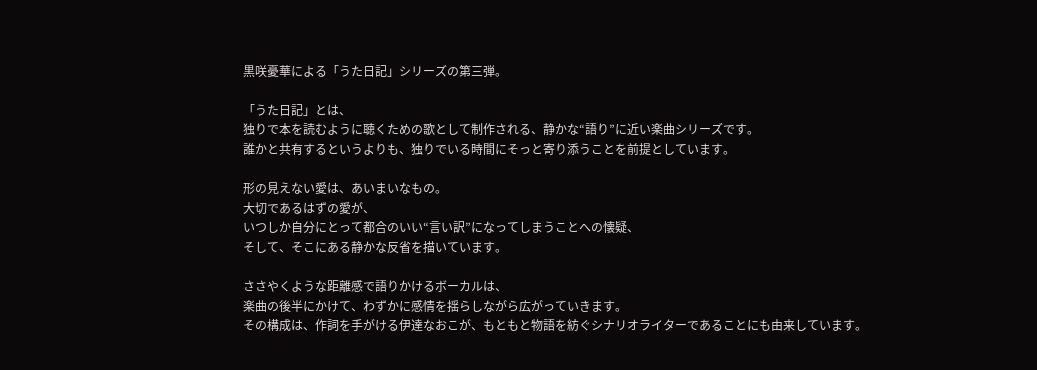黒咲憂華による「うた日記」シリーズの第三弾。

「うた日記」とは、
独りで本を読むように聴くための歌として制作される、静かな“語り”に近い楽曲シリーズです。
誰かと共有するというよりも、独りでいる時間にそっと寄り添うことを前提としています。

形の見えない愛は、あいまいなもの。
大切であるはずの愛が、
いつしか自分にとって都合のいい“言い訳”になってしまうことへの懐疑、
そして、そこにある静かな反省を描いています。

ささやくような距離感で語りかけるボーカルは、
楽曲の後半にかけて、わずかに感情を揺らしながら広がっていきます。
その構成は、作詞を手がける伊達なおこが、もともと物語を紡ぐシナリオライターであることにも由来しています。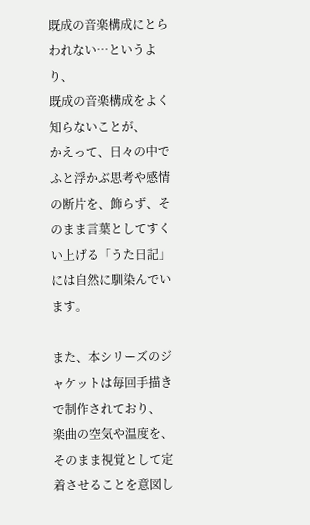既成の音楽構成にとらわれない…というより、
既成の音楽構成をよく知らないことが、
かえって、日々の中でふと浮かぶ思考や感情の断片を、飾らず、そのまま言葉としてすくい上げる「うた日記」には自然に馴染んでいます。

また、本シリーズのジャケットは毎回手描きで制作されており、
楽曲の空気や温度を、そのまま視覚として定着させることを意図し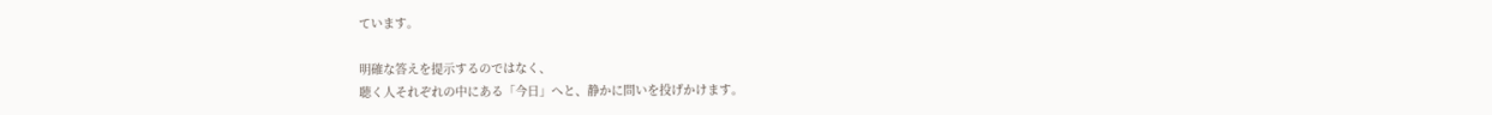ています。

明確な答えを提示するのではなく、
聴く人それぞれの中にある「今日」へと、静かに問いを投げかけます。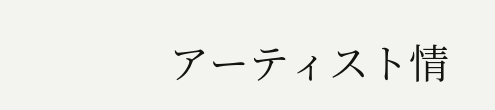アーティスト情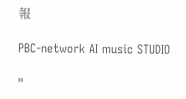報

PBC-network AI music STUDIO

"